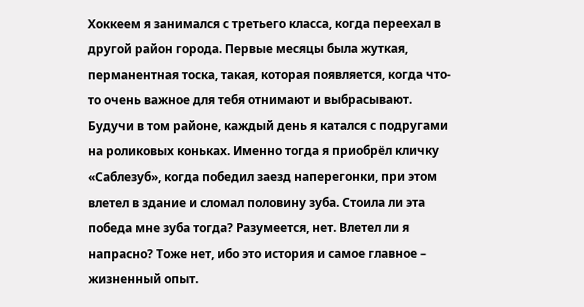Хоккеем я занимался с третьего класса, когда переехал в другой район города. Первые месяцы была жуткая, перманентная тоска, такая, которая появляется, когда что-то очень важное для тебя отнимают и выбрасывают. Будучи в том районе, каждый день я катался с подругами на роликовых коньках. Именно тогда я приобрёл кличку «Саблезуб», когда победил заезд наперегонки, при этом влетел в здание и сломал половину зуба. Стоила ли эта победа мне зуба тогда? Разумеется, нет. Влетел ли я напрасно? Тоже нет, ибо это история и самое главное – жизненный опыт.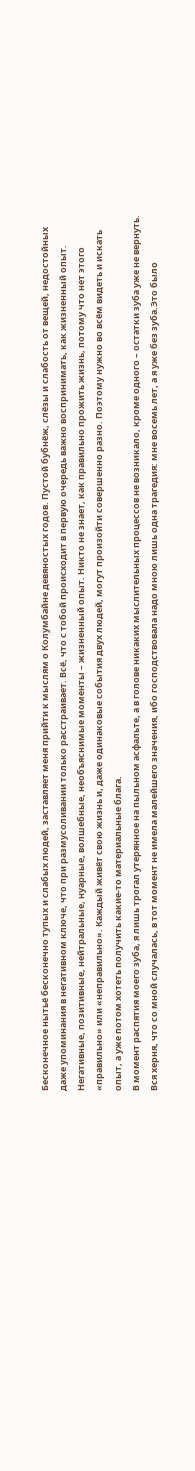Бесконечное нытьё бесконечно тупых и слабых людей, заставляет меня прийти к мыслям о Колумбайне девяностых годов. Пустой бубнёж, слёзы и слабость от вещей, недостойных даже упоминания в негативном ключе, что при размусоливании только расстраивает. Всё, что с тобой происходит в первую очередь важно воспринимать, как жизненный опыт. Негативные, позитивные, нейтральные, нуарные, волшебные, необъяснимые моменты – жизненный опыт. Никто не знает, как правильно прожить жизнь, потому что нет этого «правильно» или «неправильно». Каждый живёт свою жизнь и, даже одинаковые события двух людей, могут произойти совершенно разно. Поэтому нужно во всём видеть и искать опыт, а уже потом хотеть получить какие-то материальные блага.
В момент распятия моего зуба, я лишь трогал утерянное на пыльном асфальте, а в голове никаких мыслительных процессов не возникало, кроме одного – остатки зуба уже не вернуть. Вся херня, что со мной случалась, в тот момент не имела малейшего значения, ибо господствовала надо мною лишь одна трагедия: мне восемь лет, а я уже без зуба.Это было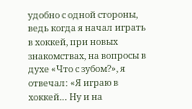удобно с одной стороны, ведь когда я начал играть в хоккей, при новых знакомствах, на вопросы в духе «Что с зубом?», я отвечал: «Я играю в хоккей… Ну и на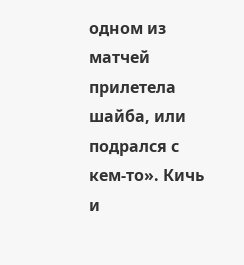одном из матчей прилетела шайба, или подрался с кем-то». Кичь и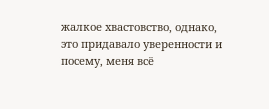жалкое хвастовство, однако, это придавало уверенности и посему, меня всё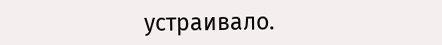устраивало.